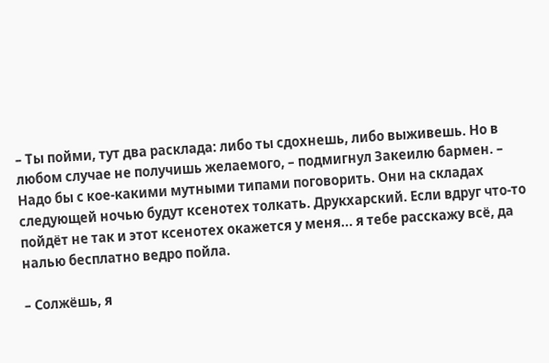– Ты пойми, тут два расклада: либо ты сдохнешь, либо выживешь. Но в любом случае не получишь желаемого, – подмигнул Закеилю бармен. – Надо бы с кое-какими мутными типами поговорить. Они на складах следующей ночью будут ксенотех толкать. Друкхарский. Если вдруг что-то пойдёт не так и этот ксенотех окажется у меня... я тебе расскажу всё, да налью бесплатно ведро пойла.

– Солжёшь, я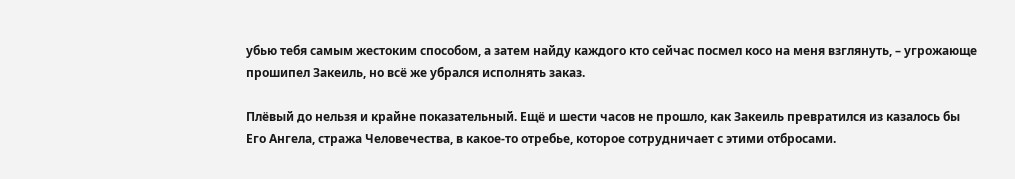убью тебя самым жестоким способом, а затем найду каждого кто сейчас посмел косо на меня взглянуть, – угрожающе прошипел Закеиль, но всё же убрался исполнять заказ.

Плёвый до нельзя и крайне показательный. Ещё и шести часов не прошло, как Закеиль превратился из казалось бы Его Ангела, стража Человечества, в какое-то отребье, которое сотрудничает с этими отбросами.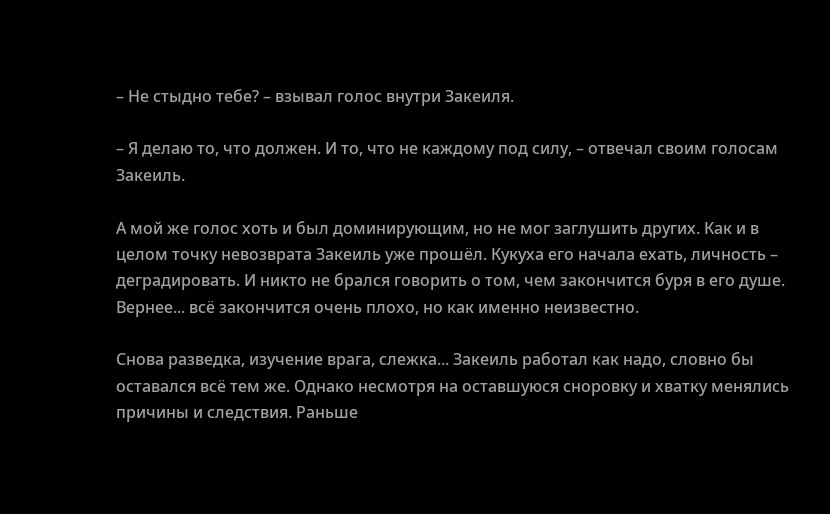– Не стыдно тебе? – взывал голос внутри Закеиля.

– Я делаю то, что должен. И то, что не каждому под силу, – отвечал своим голосам Закеиль.

А мой же голос хоть и был доминирующим, но не мог заглушить других. Как и в целом точку невозврата Закеиль уже прошёл. Кукуха его начала ехать, личность – деградировать. И никто не брался говорить о том, чем закончится буря в его душе. Вернее... всё закончится очень плохо, но как именно неизвестно.

Снова разведка, изучение врага, слежка... Закеиль работал как надо, словно бы оставался всё тем же. Однако несмотря на оставшуюся сноровку и хватку менялись причины и следствия. Раньше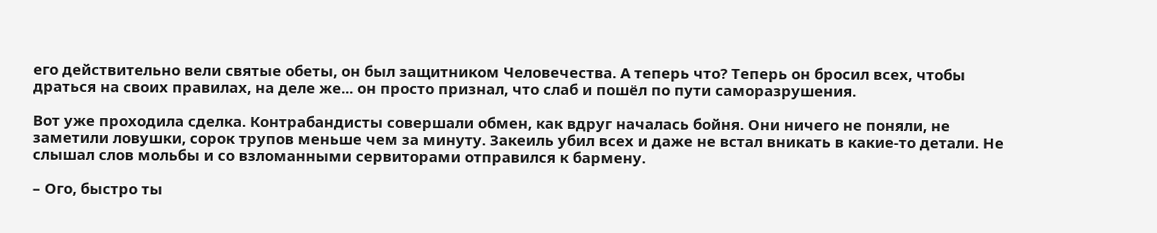его действительно вели святые обеты, он был защитником Человечества. А теперь что? Теперь он бросил всех, чтобы драться на своих правилах, на деле же... он просто признал, что слаб и пошёл по пути саморазрушения.

Вот уже проходила сделка. Контрабандисты совершали обмен, как вдруг началась бойня. Они ничего не поняли, не заметили ловушки, сорок трупов меньше чем за минуту. Закеиль убил всех и даже не встал вникать в какие-то детали. Не слышал слов мольбы и со взломанными сервиторами отправился к бармену.

– Ого, быстро ты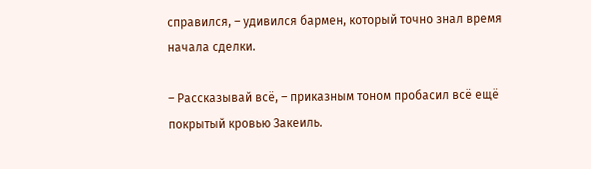справился, – удивился бармен, который точно знал время начала сделки.

– Рассказывай всё, – приказным тоном пробасил всё ещё покрытый кровью Закеиль.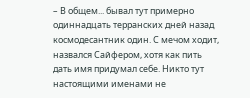– В общем... бывал тут примерно одиннадцать терранских дней назад космодесантник один. С мечом ходит, назвался Сайфером, хотя как пить дать имя придумал себе. Никто тут настоящими именами не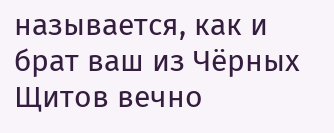называется, как и брат ваш из Чёрных Щитов вечно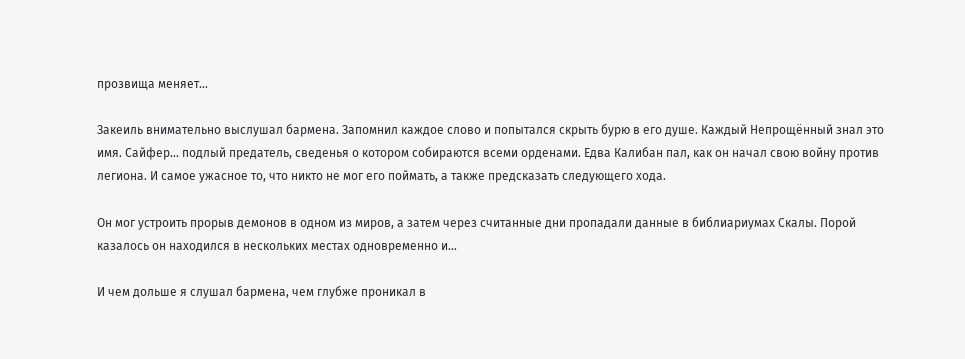прозвища меняет...

Закеиль внимательно выслушал бармена. Запомнил каждое слово и попытался скрыть бурю в его душе. Каждый Непрощённый знал это имя. Сайфер... подлый предатель, сведенья о котором собираются всеми орденами. Едва Калибан пал, как он начал свою войну против легиона. И самое ужасное то, что никто не мог его поймать, а также предсказать следующего хода.

Он мог устроить прорыв демонов в одном из миров, а затем через считанные дни пропадали данные в библиариумах Скалы. Порой казалось он находился в нескольких местах одновременно и...

И чем дольше я слушал бармена, чем глубже проникал в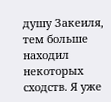душу Закеиля, тем больше находил некоторых сходств. Я уже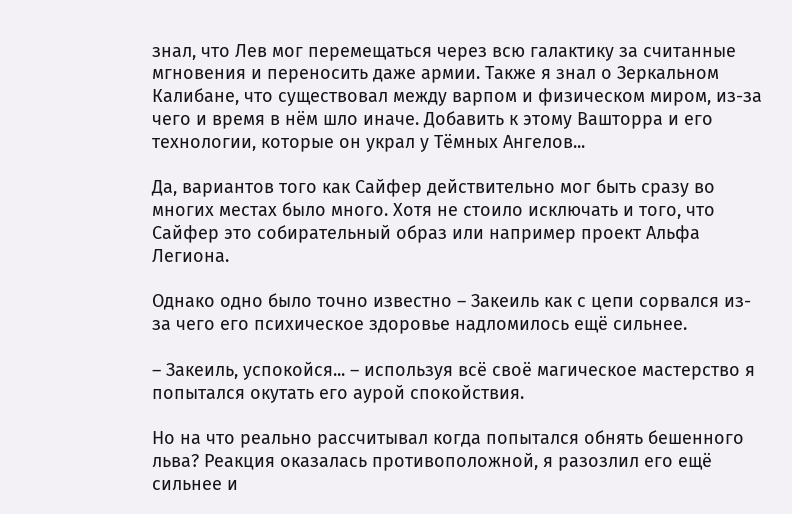знал, что Лев мог перемещаться через всю галактику за считанные мгновения и переносить даже армии. Также я знал о Зеркальном Калибане, что существовал между варпом и физическом миром, из-за чего и время в нём шло иначе. Добавить к этому Вашторра и его технологии, которые он украл у Тёмных Ангелов...

Да, вариантов того как Сайфер действительно мог быть сразу во многих местах было много. Хотя не стоило исключать и того, что Сайфер это собирательный образ или например проект Альфа Легиона.

Однако одно было точно известно – Закеиль как с цепи сорвался из-за чего его психическое здоровье надломилось ещё сильнее.

– Закеиль, успокойся... – используя всё своё магическое мастерство я попытался окутать его аурой спокойствия.

Но на что реально рассчитывал когда попытался обнять бешенного льва? Реакция оказалась противоположной, я разозлил его ещё сильнее и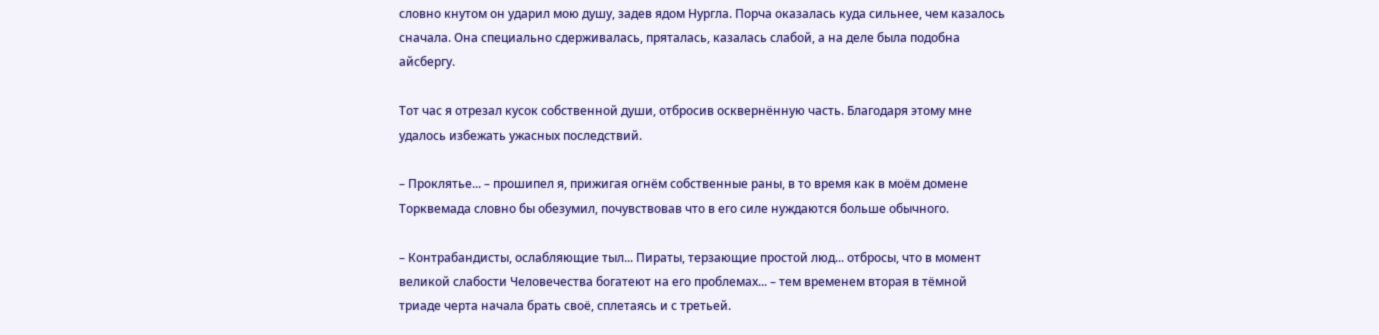словно кнутом он ударил мою душу, задев ядом Нургла. Порча оказалась куда сильнее, чем казалось сначала. Она специально сдерживалась, пряталась, казалась слабой, а на деле была подобна айсбергу.

Тот час я отрезал кусок собственной души, отбросив осквернённую часть. Благодаря этому мне удалось избежать ужасных последствий.

– Проклятье... – прошипел я, прижигая огнём собственные раны, в то время как в моём домене Торквемада словно бы обезумил, почувствовав что в его силе нуждаются больше обычного.

– Контрабандисты, ослабляющие тыл... Пираты, терзающие простой люд... отбросы, что в момент великой слабости Человечества богатеют на его проблемах... – тем временем вторая в тёмной триаде черта начала брать своё, сплетаясь и с третьей.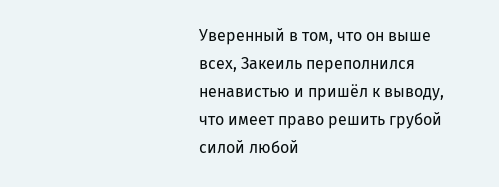Уверенный в том, что он выше всех, Закеиль переполнился ненавистью и пришёл к выводу, что имеет право решить грубой силой любой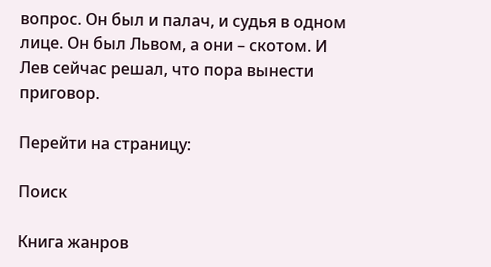вопрос. Он был и палач, и судья в одном лице. Он был Львом, а они – скотом. И Лев сейчас решал, что пора вынести приговор.

Перейти на страницу:

Поиск

Книга жанров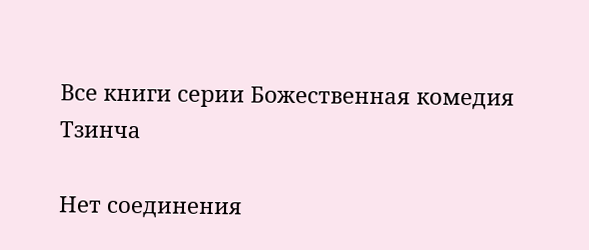Все книги серии Божественная комедия Тзинча

Нет соединения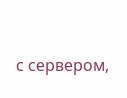с сервером,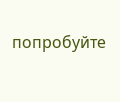попробуйте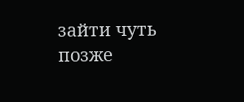зайти чуть позже